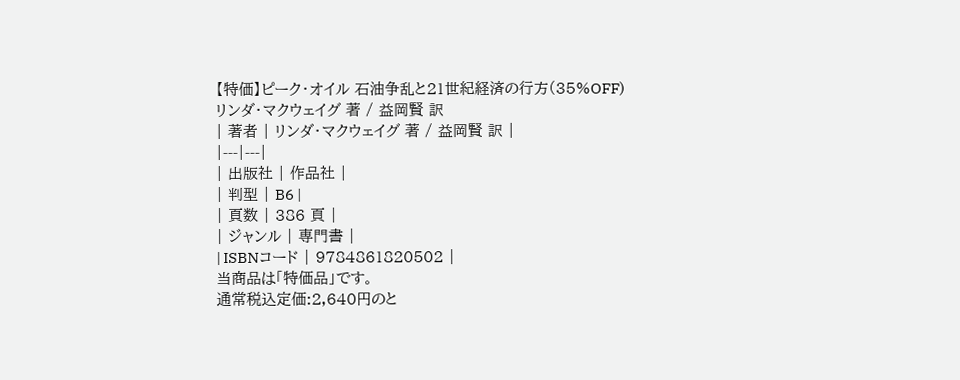【特価】ピーク・オイル 石油争乱と21世紀経済の行方(35%OFF)
リンダ・マクウェイグ 著 / 益岡賢 訳
| 著者 | リンダ・マクウェイグ 著 / 益岡賢 訳 |
|---|---|
| 出版社 | 作品社 |
| 判型 | B6 |
| 頁数 | 386 頁 |
| ジャンル | 専門書 |
| ISBNコード | 9784861820502 |
当商品は「特価品」です。
通常税込定価:2,640円のと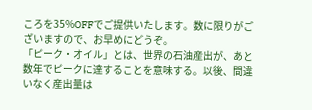ころを35%OFFでご提供いたします。数に限りがございますので、お早めにどうぞ。
「ピーク・オイル」とは、世界の石油産出が、あと数年でピークに達することを意味する。以後、間違いなく産出量は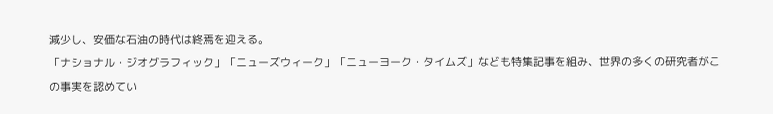減少し、安価な石油の時代は終焉を迎える。
「ナショナル・ジオグラフィック」「ニューズウィーク」「ニューヨーク・タイムズ」なども特集記事を組み、世界の多くの研究者がこの事実を認めてい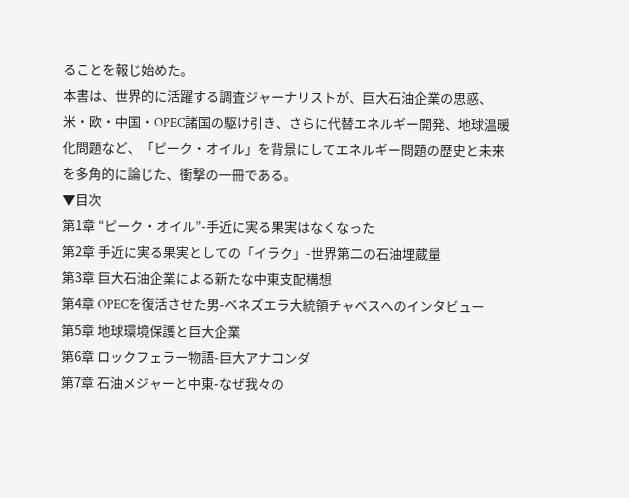ることを報じ始めた。
本書は、世界的に活躍する調査ジャーナリストが、巨大石油企業の思惑、米・欧・中国・OPEC諸国の駆け引き、さらに代替エネルギー開発、地球温暖化問題など、「ピーク・オイル」を背景にしてエネルギー問題の歴史と未来を多角的に論じた、衝撃の一冊である。
▼目次
第1章 “ピーク・オイル”-手近に実る果実はなくなった
第2章 手近に実る果実としての「イラク」-世界第二の石油埋蔵量
第3章 巨大石油企業による新たな中東支配構想
第4章 OPECを復活させた男-ベネズエラ大統領チャベスへのインタビュー
第5章 地球環境保護と巨大企業
第6章 ロックフェラー物語-巨大アナコンダ
第7章 石油メジャーと中東-なぜ我々の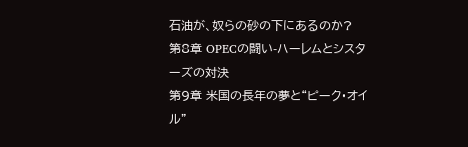石油が、奴らの砂の下にあるのか?
第8章 OPECの闘い-ハーレムとシスターズの対決
第9章 米国の長年の夢と“ピーク・オイル”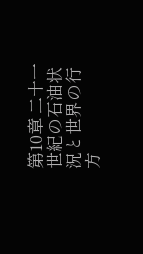第10章 二十一世紀の石油状況と世界の行方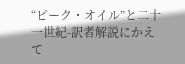“ピーク・オイル”と二十一世紀-訳者解説にかえて